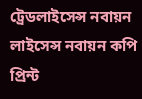ট্রেডলাইসেন্স নবায়ন
লাইসেন্স নবায়ন কপি প্রিন্ট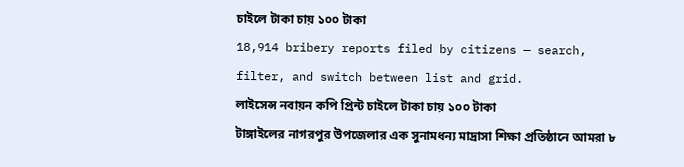চাইলে টাকা চায় ১০০ টাকা
18,914 bribery reports filed by citizens — search, filter, and switch between list and grid.
লাইসেন্স নবায়ন কপি প্রিন্ট চাইলে টাকা চায় ১০০ টাকা
টাঙ্গাইলের নাগরপুর উপজেলার এক সুনামধন্য মাদ্রাসা শিক্ষা প্রতিষ্ঠানে আমরা ৮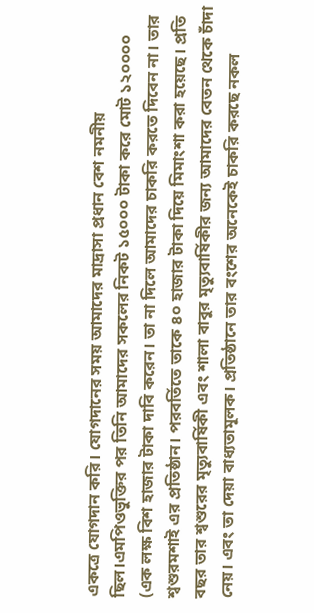একত্রে যোগদান করি। যোগদানের সময় আমাদের মাদ্রাসা প্রধান বেশ নমনীয় ছিল।এমপিওভুক্তির পর তিনি আমাদের সকলের নিকট ১৫০০০ টাকা করে মোট ১২০০০০ (এক লক্ষ বিশ হাজার টাকা দাবি করেন। তা না দিলে আমাদের চাকরি করতে দিবেন না। তার শ্বশুরমশাই এর প্রতিষ্ঠান। পরবর্তিতে তাকে ৪০ হাজার টাকা দিয়ে মিমাংশা করা হয়েছে। প্রতি বছর তার শ্বশুরের মৃত্যুবার্ষিকী এবং শালা বাবুর মৃত্যুবার্ষিকীর জন্য আমাদের বেতন থেকে চাঁদা নেয়। এবং তা দেয়া বাধ্যতামূলক। প্রতিষ্ঠানে তার বংশের অনেকেই চাকরি করছে নকল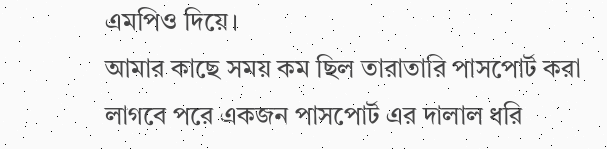এমপিও দিয়ে।
আমার কাছে সময় কম ছিল তারাতারি পাসপোর্ট করা লাগবে পরে একজন পাসপোর্ট এর দালাল ধরি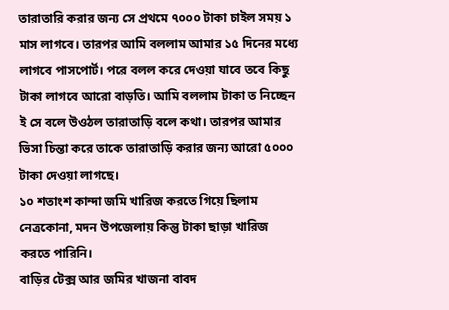তারাতারি করার জন্য সে প্রথমে ৭০০০ টাকা চাইল সময় ১ মাস লাগবে। তারপর আমি বললাম আমার ১৫ দিনের মধ্যে লাগবে পাসপোর্ট। পরে বলল করে দেওয়া যাবে তবে কিছু টাকা লাগবে আরো বাড়তি। আমি বললাম টাকা ত নিচ্ছেন ই সে বলে উওঠল তারাতাড়ি বলে কথা। তারপর আমার ভিসা চিন্তা করে তাকে তারাতাড়ি করার জন্য আরো ৫০০০ টাকা দেওয়া লাগছে।
১০ শতাংশ কান্দা জমি খারিজ করতে গিয়ে ছিলাম নেত্রকোনা, মদন উপজেলায় কিন্তু টাকা ছাড়া খারিজ করতে পারিনি।
বাড়ির টেক্স আর জমির খাজনা বাবদ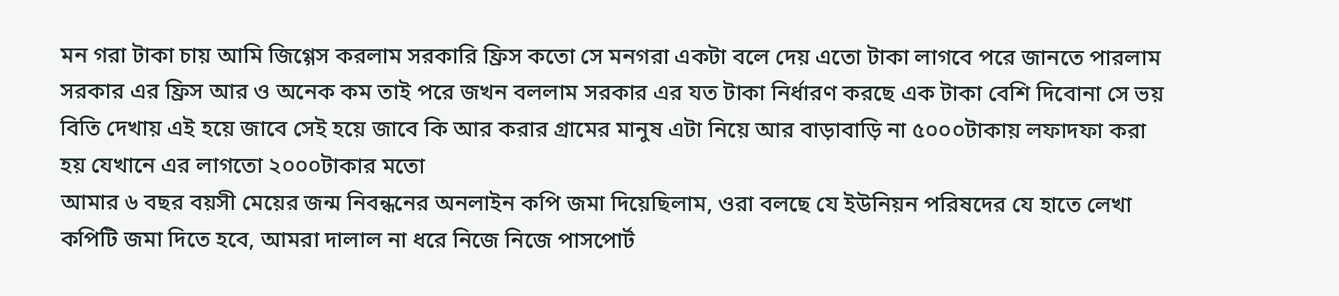মন গরা টাকা চায় আমি জিগ্গেস করলাম সরকারি ফ্রিস কতো সে মনগরা একটা বলে দেয় এতো টাকা লাগবে পরে জানতে পারলাম সরকার এর ফ্রিস আর ও অনেক কম তাই পরে জখন বললাম সরকার এর যত টাকা নির্ধারণ করছে এক টাকা বেশি দিবোনা সে ভয় বিতি দেখায় এই হয়ে জাবে সেই হয়ে জাবে কি আর করার গ্ৰামের মানুষ এটা নিয়ে আর বাড়াবাড়ি না ৫০০০টাকায় লফাদফা করা হয় যেখানে এর লাগতো ২০০০টাকার মতো
আমার ৬ বছর বয়সী মেয়ের জন্ম নিবন্ধনের অনলাইন কপি জমা দিয়েছিলাম, ওরা বলছে যে ইউনিয়ন পরিষদের যে হাতে লেখা কপিটি জমা দিতে হবে, আমরা দালাল না ধরে নিজে নিজে পাসপোর্ট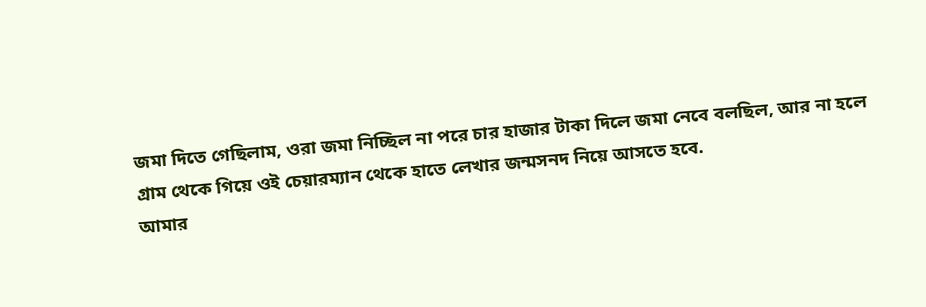জমা দিতে গেছিলাম, ওরা জমা নিচ্ছিল না পরে চার হাজার টাকা দিলে জমা নেবে বলছিল, আর না হলে গ্রাম থেকে গিয়ে ওই চেয়ারম্যান থেকে হাতে লেখার জন্মসনদ নিয়ে আসতে হবে.
আমার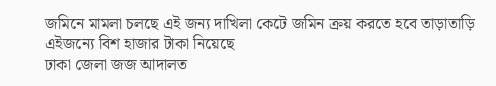জমিনে মামলা চলছে এই জন্য দাখিলা কেটে জমিন ক্রয় করতে হবে তাড়াতাড়ি এইজন্যে বিশ হাজার টাকা নিয়েছে
ঢাকা জেলা জজ আদালত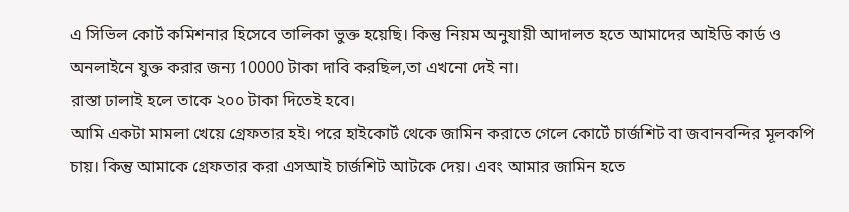এ সিভিল কোর্ট কমিশনার হিসেবে তালিকা ভুক্ত হয়েছি। কিন্তু নিয়ম অনুযায়ী আদালত হতে আমাদের আইডি কার্ড ও অনলাইনে যুক্ত করার জন্য 10000 টাকা দাবি করছিল,তা এখনো দেই না।
রাস্তা ঢালাই হলে তাকে ২০০ টাকা দিতেই হবে।
আমি একটা মামলা খেয়ে গ্রেফতার হই। পরে হাইকোর্ট থেকে জামিন করাতে গেলে কোর্টে চার্জশিট বা জবানবন্দির মূলকপি চায়। কিন্তু আমাকে গ্রেফতার করা এসআই চার্জশিট আটকে দেয়। এবং আমার জামিন হতে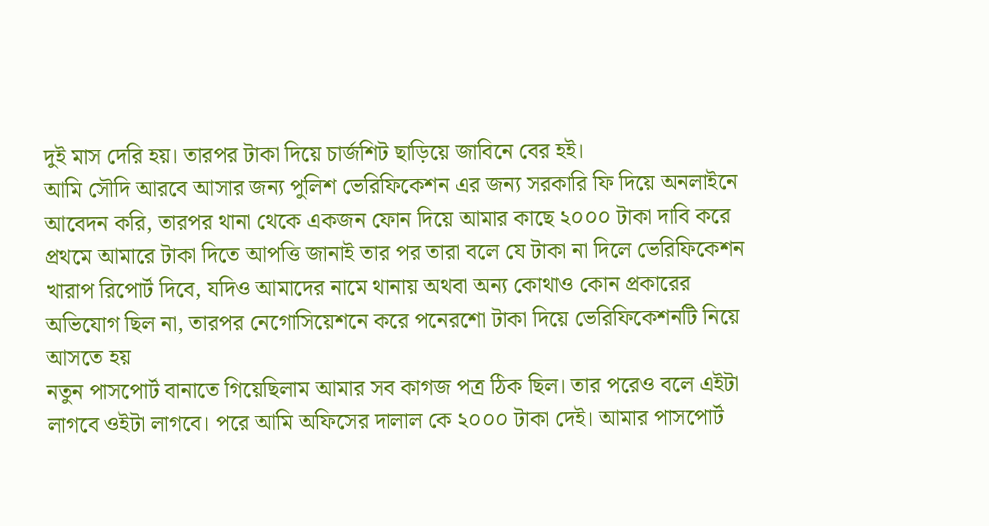দুই মাস দেরি হয়। তারপর টাকা দিয়ে চার্জশিট ছাড়িয়ে জাবিনে বের হই।
আমি সৌদি আরবে আসার জন্য পুলিশ ভেরিফিকেশন এর জন্য সরকারি ফি দিয়ে অনলাইনে আবেদন করি, তারপর থানা থেকে একজন ফোন দিয়ে আমার কাছে ২০০০ টাকা দাবি করে প্রথমে আমারে টাকা দিতে আপত্তি জানাই তার পর তারা বলে যে টাকা না দিলে ভেরিফিকেশন খারাপ রিপোর্ট দিবে, যদিও আমাদের নামে থানায় অথবা অন্য কোথাও কোন প্রকারের অভিযোগ ছিল না, তারপর নেগোসিয়েশনে করে পনেরশো টাকা দিয়ে ভেরিফিকেশনটি নিয়ে আসতে হয়
নতুন পাসপোর্ট বানাতে গিয়েছিলাম আমার সব কাগজ পত্র ঠিক ছিল। তার পরেও বলে এইটা লাগবে ওইটা লাগবে। পরে আমি অফিসের দালাল কে ২০০০ টাকা দেই। আমার পাসপোর্ট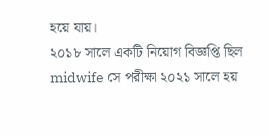হয়ে যায়।
২০১৮ সালে একটি নিয়োগ বিজ্ঞপ্তি ছিল midwife সে পরীক্ষা ২০২১ সালে হয়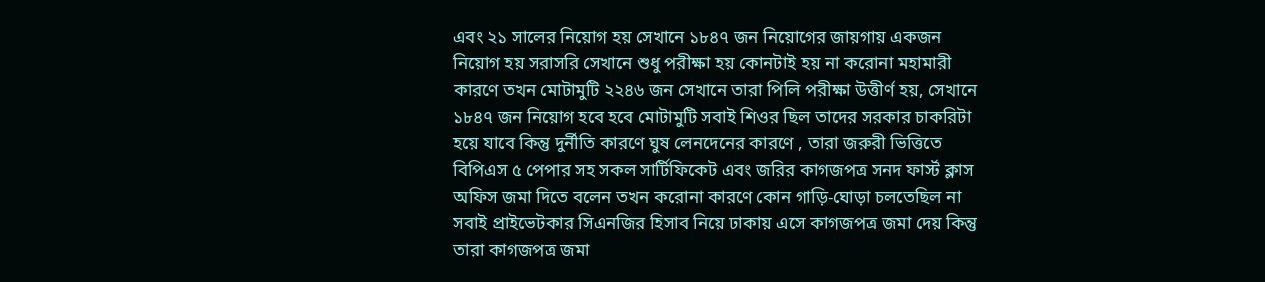এবং ২১ সালের নিয়োগ হয় সেখানে ১৮৪৭ জন নিয়োগের জায়গায় একজন নিয়োগ হয় সরাসরি সেখানে শুধু পরীক্ষা হয় কোনটাই হয় না করোনা মহামারী কারণে তখন মোটামুটি ২২৪৬ জন সেখানে তারা পিলি পরীক্ষা উত্তীর্ণ হয়, সেখানে ১৮৪৭ জন নিয়োগ হবে হবে মোটামুটি সবাই শিওর ছিল তাদের সরকার চাকরিটা হয়ে যাবে কিন্তু দুর্নীতি কারণে ঘুষ লেনদেনের কারণে , তারা জরুরী ভিত্তিতে বিপিএস ৫ পেপার সহ সকল সার্টিফিকেট এবং জরির কাগজপত্র সনদ ফার্স্ট ক্লাস অফিস জমা দিতে বলেন তখন করোনা কারণে কোন গাড়ি-ঘোড়া চলতেছিল না সবাই প্রাইভেটকার সিএনজির হিসাব নিয়ে ঢাকায় এসে কাগজপত্র জমা দেয় কিন্তু তারা কাগজপত্র জমা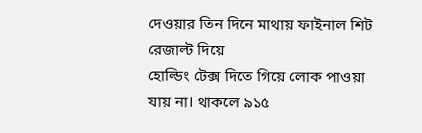দেওয়ার তিন দিনে মাথায় ফাইনাল শিট রেজাল্ট দিয়ে
হোল্ডিং টেক্স দিতে গিয়ে লোক পাওয়া যায় না। থাকলে ৯১৫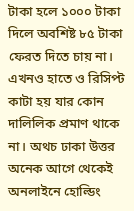টাকা হলে ১০০০ টাকা দিলে অবশিষ্ট ৮৫ টাকা ফেরত দিতে চায় না। এখনও হাতে ও রিসিপ্ট কাটা হয় যার কোন দালিলিক প্রমাণ থাকে না। অথচ ঢাকা উত্তর অনেক আগে থেকেই অনলাইনে হোল্ডিং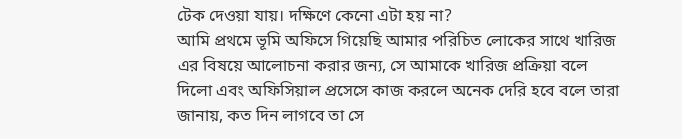টেক দেওয়া যায়। দক্ষিণে কেনো এটা হয় না?
আমি প্রথমে ভূমি অফিসে গিয়েছি আমার পরিচিত লোকের সাথে খারিজ এর বিষয়ে আলোচনা করার জন্য, সে আমাকে খারিজ প্রক্রিয়া বলে দিলো এবং অফিসিয়াল প্রসেসে কাজ করলে অনেক দেরি হবে বলে তারা জানায়, কত দিন লাগবে তা সে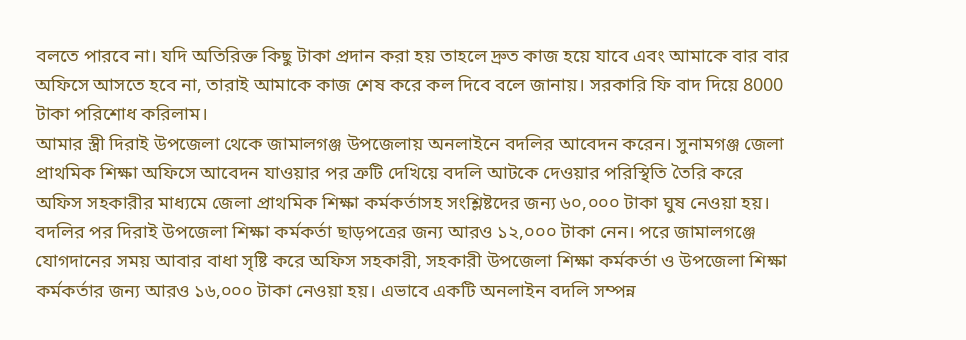বলতে পারবে না। যদি অতিরিক্ত কিছু টাকা প্রদান করা হয় তাহলে দ্রুত কাজ হয়ে যাবে এবং আমাকে বার বার অফিসে আসতে হবে না, তারাই আমাকে কাজ শেষ করে কল দিবে বলে জানায়। সরকারি ফি বাদ দিয়ে 8000 টাকা পরিশোধ করিলাম।
আমার স্ত্রী দিরাই উপজেলা থেকে জামালগঞ্জ উপজেলায় অনলাইনে বদলির আবেদন করেন। সুনামগঞ্জ জেলা প্রাথমিক শিক্ষা অফিসে আবেদন যাওয়ার পর ত্রুটি দেখিয়ে বদলি আটকে দেওয়ার পরিস্থিতি তৈরি করে অফিস সহকারীর মাধ্যমে জেলা প্রাথমিক শিক্ষা কর্মকর্তাসহ সংশ্লিষ্টদের জন্য ৬০,০০০ টাকা ঘুষ নেওয়া হয়। বদলির পর দিরাই উপজেলা শিক্ষা কর্মকর্তা ছাড়পত্রের জন্য আরও ১২,০০০ টাকা নেন। পরে জামালগঞ্জে যোগদানের সময় আবার বাধা সৃষ্টি করে অফিস সহকারী, সহকারী উপজেলা শিক্ষা কর্মকর্তা ও উপজেলা শিক্ষা কর্মকর্তার জন্য আরও ১৬,০০০ টাকা নেওয়া হয়। এভাবে একটি অনলাইন বদলি সম্পন্ন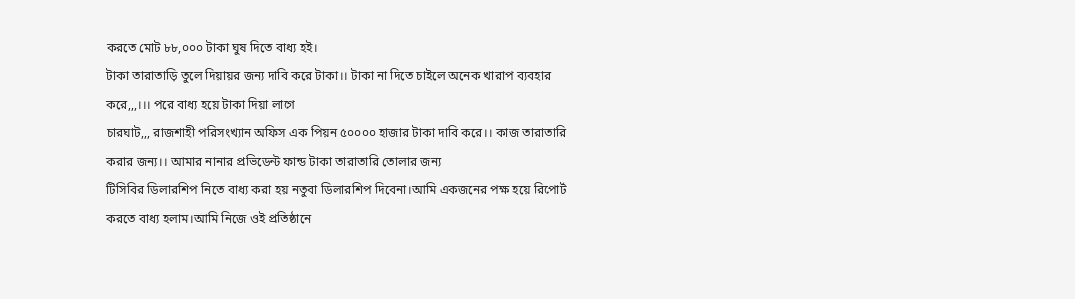করতে মোট ৮৮,০০০ টাকা ঘুষ দিতে বাধ্য হই।
টাকা তারাতাড়ি তুলে দিয়ায়র জন্য দাবি করে টাকা।। টাকা না দিতে চাইলে অনেক খারাপ ব্যবহার করে,,,।।। পরে বাধ্য হয়ে টাকা দিয়া লাগে
চারঘাট,,, রাজশাহী পরিসংখ্যান অফিস এক পিয়ন ৫০০০০ হাজার টাকা দাবি করে।। কাজ তারাতারি করার জন্য।। আমার নানার প্রভিডেন্ট ফান্ড টাকা তারাতারি তোলার জন্য
টিসিবির ডিলারশিপ নিতে বাধ্য করা হয় নতুবা ডিলারশিপ দিবেনা।আমি একজনের পক্ষ হয়ে রিপোর্ট করতে বাধ্য হলাম।আমি নিজে ওই প্রতিষ্ঠানে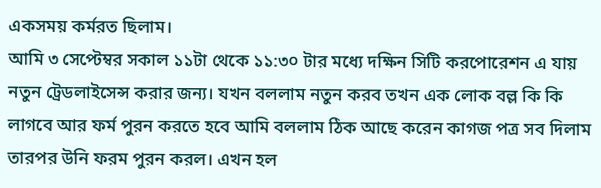একসময় কর্মরত ছিলাম।
আমি ৩ সেপ্টেম্বর সকাল ১১টা থেকে ১১:৩০ টার মধ্যে দক্ষিন সিটি করপোরেশন এ যায় নতুন ট্রেডলাইসেন্স করার জন্য। যখন বললাম নতুন করব তখন এক লোক বল্ল কি কি লাগবে আর ফর্ম পুরন করতে হবে আমি বললাম ঠিক আছে করেন কাগজ পত্র সব দিলাম তারপর উনি ফরম পুরন করল। এখন হল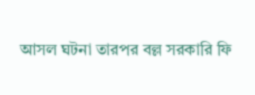আসল ঘটনা তারপর বল্ল সরকারি ফি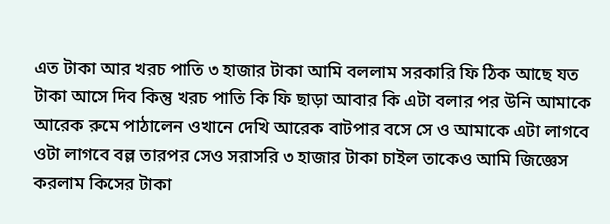এত টাকা আর খরচ পাতি ৩ হাজার টাকা আমি বললাম সরকারি ফি ঠিক আছে যত টাকা আসে দিব কিন্তু খরচ পাতি কি ফি ছাড়া আবার কি এটা বলার পর উনি আমাকে আরেক রুমে পাঠালেন ওখানে দেখি আরেক বাটপার বসে সে ও আমাকে এটা লাগবে ওটা লাগবে বল্ল তারপর সেও সরাসরি ৩ হাজার টাকা চাইল তাকেও আমি জিজ্ঞেস করলাম কিসের টাকা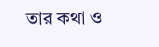তার কথা ও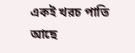একই খরচ পাতি আছে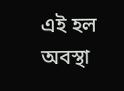এই হল অবস্থা